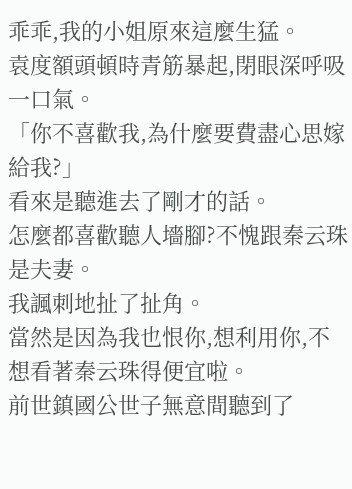乖乖,我的小姐原來這麼生猛。
袁度額頭頓時青筋暴起,閉眼深呼吸一口氣。
「你不喜歡我,為什麼要費盡心思嫁給我?」
看來是聽進去了剛才的話。
怎麼都喜歡聽人墻腳?不愧跟秦云珠是夫妻。
我諷刺地扯了扯角。
當然是因為我也恨你,想利用你,不想看著秦云珠得便宜啦。
前世鎮國公世子無意間聽到了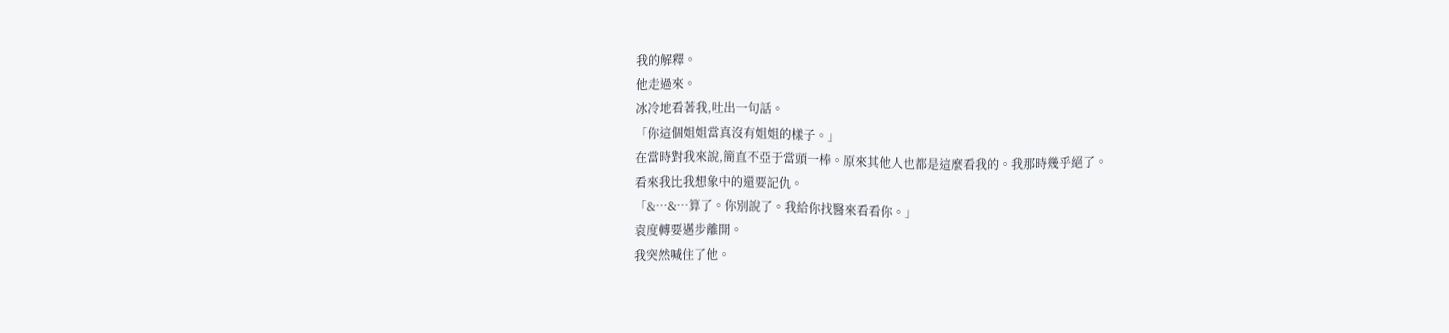我的解釋。
他走過來。
冰冷地看著我,吐出一句話。
「你這個姐姐當真沒有姐姐的樣子。」
在當時對我來說,簡直不亞于當頭一棒。原來其他人也都是這麼看我的。我那時幾乎絕了。
看來我比我想象中的還要記仇。
「&…&…算了。你別說了。我給你找醫來看看你。」
袁度轉要邁步離開。
我突然喊住了他。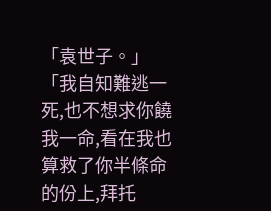「袁世子。」
「我自知難逃一死,也不想求你饒我一命,看在我也算救了你半條命的份上,拜托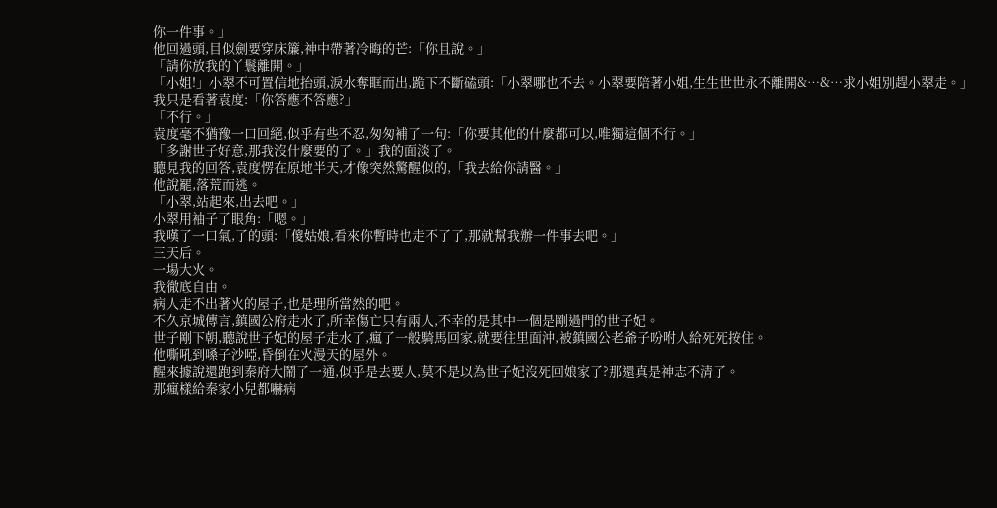你一件事。」
他回過頭,目似劍要穿床簾,神中帶著冷晦的芒:「你且說。」
「請你放我的丫鬟離開。」
「小姐!」小翠不可置信地抬頭,淚水奪眶而出,跪下不斷磕頭:「小翠哪也不去。小翠要陪著小姐,生生世世永不離開&…&…求小姐別趕小翠走。」
我只是看著袁度:「你答應不答應?」
「不行。」
袁度毫不猶豫一口回絕,似乎有些不忍,匆匆補了一句:「你要其他的什麼都可以,唯獨這個不行。」
「多謝世子好意,那我沒什麼要的了。」我的面淡了。
聽見我的回答,袁度愣在原地半天,才像突然驚醒似的,「我去給你請醫。」
他說罷,落荒而逃。
「小翠,站起來,出去吧。」
小翠用袖子了眼角:「嗯。」
我嘆了一口氣,了的頭:「傻姑娘,看來你暫時也走不了了,那就幫我辦一件事去吧。」
三天后。
一場大火。
我徹底自由。
病人走不出著火的屋子,也是理所當然的吧。
不久京城傳言,鎮國公府走水了,所幸傷亡只有兩人,不幸的是其中一個是剛過門的世子妃。
世子剛下朝,聽說世子妃的屋子走水了,瘋了一般騎馬回家,就要往里面沖,被鎮國公老爺子吩咐人給死死按住。
他嘶吼到嗓子沙啞,昏倒在火漫天的屋外。
醒來據說還跑到秦府大鬧了一通,似乎是去要人,莫不是以為世子妃沒死回娘家了?那還真是神志不清了。
那瘋樣給秦家小兒都嚇病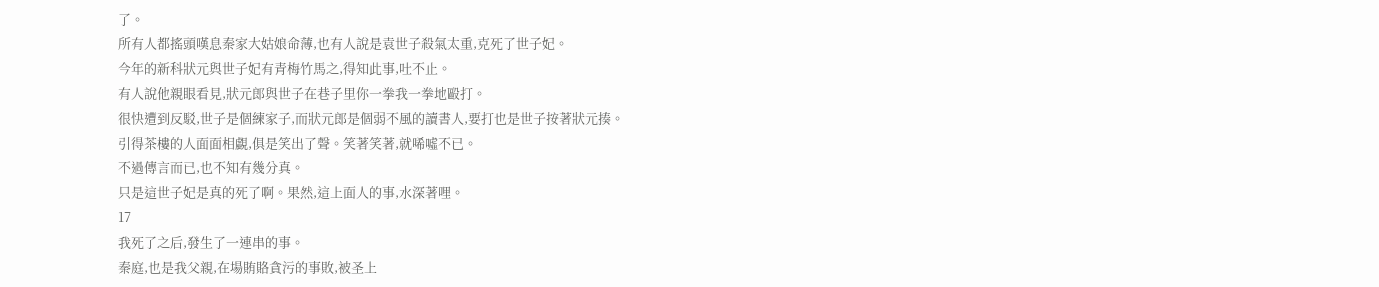了。
所有人都搖頭嘆息秦家大姑娘命薄,也有人說是袁世子殺氣太重,克死了世子妃。
今年的新科狀元與世子妃有青梅竹馬之,得知此事,吐不止。
有人說他親眼看見,狀元郎與世子在巷子里你一拳我一拳地毆打。
很快遭到反駁,世子是個練家子,而狀元郎是個弱不風的讀書人,要打也是世子按著狀元揍。
引得茶樓的人面面相覷,俱是笑出了聲。笑著笑著,就唏噓不已。
不過傳言而已,也不知有幾分真。
只是這世子妃是真的死了啊。果然,這上面人的事,水深著哩。
17
我死了之后,發生了一連串的事。
秦庭,也是我父親,在場賄賂貪污的事敗,被圣上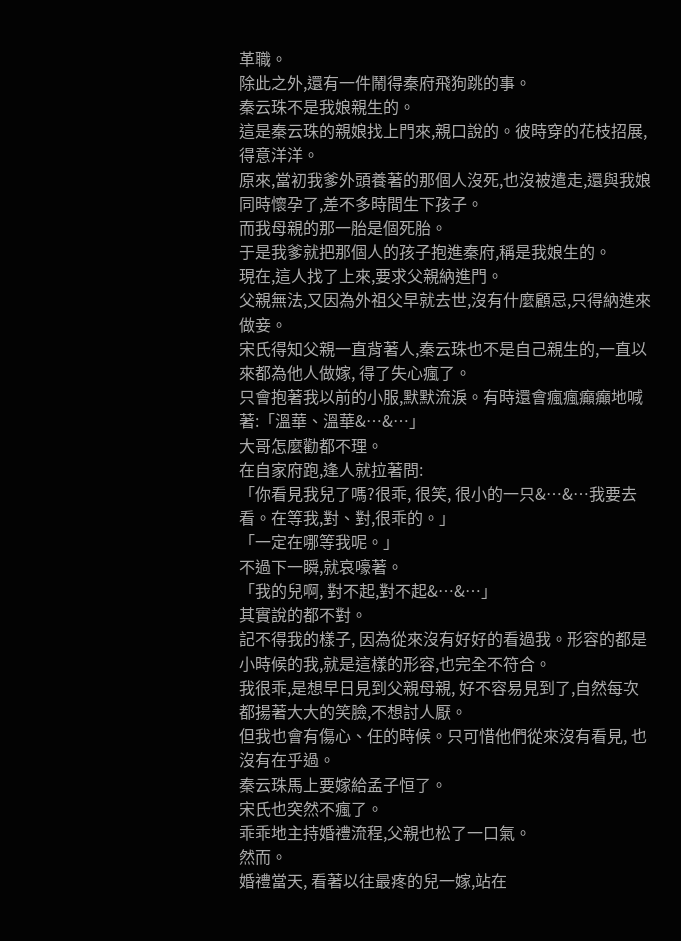革職。
除此之外,還有一件鬧得秦府飛狗跳的事。
秦云珠不是我娘親生的。
這是秦云珠的親娘找上門來,親口說的。彼時穿的花枝招展,得意洋洋。
原來,當初我爹外頭養著的那個人沒死,也沒被遣走,還與我娘同時懷孕了,差不多時間生下孩子。
而我母親的那一胎是個死胎。
于是我爹就把那個人的孩子抱進秦府,稱是我娘生的。
現在,這人找了上來,要求父親納進門。
父親無法,又因為外祖父早就去世,沒有什麼顧忌,只得納進來做妾。
宋氏得知父親一直背著人,秦云珠也不是自己親生的,一直以來都為他人做嫁, 得了失心瘋了。
只會抱著我以前的小服,默默流淚。有時還會瘋瘋癲癲地喊著:「溫華、溫華&…&…」
大哥怎麼勸都不理。
在自家府跑,逢人就拉著問:
「你看見我兒了嗎?很乖, 很笑, 很小的一只&…&…我要去看。在等我,對、對,很乖的。」
「一定在哪等我呢。」
不過下一瞬,就哀嚎著。
「我的兒啊, 對不起,對不起&…&…」
其實說的都不對。
記不得我的樣子, 因為從來沒有好好的看過我。形容的都是小時候的我,就是這樣的形容,也完全不符合。
我很乖,是想早日見到父親母親, 好不容易見到了,自然每次都揚著大大的笑臉,不想討人厭。
但我也會有傷心、任的時候。只可惜他們從來沒有看見, 也沒有在乎過。
秦云珠馬上要嫁給孟子恒了。
宋氏也突然不瘋了。
乖乖地主持婚禮流程,父親也松了一口氣。
然而。
婚禮當天, 看著以往最疼的兒一嫁,站在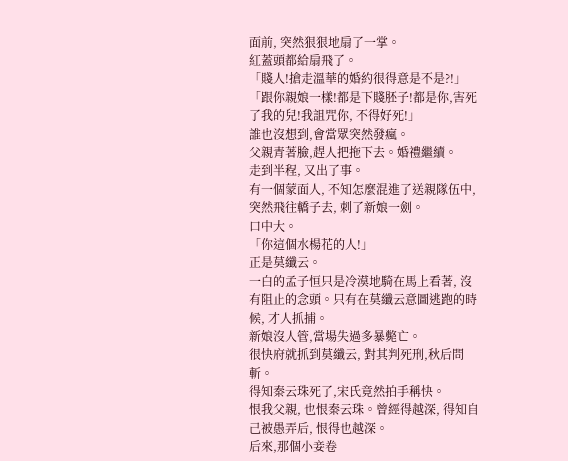面前, 突然狠狠地扇了一掌。
紅蓋頭都給扇飛了。
「賤人!搶走溫華的婚約很得意是不是?!」
「跟你親娘一樣!都是下賤胚子!都是你,害死了我的兒!我詛咒你, 不得好死!」
誰也沒想到,會當眾突然發瘋。
父親青著臉,趕人把拖下去。婚禮繼續。
走到半程, 又出了事。
有一個蒙面人, 不知怎麼混進了送親隊伍中, 突然飛往轎子去, 刺了新娘一劍。
口中大。
「你這個水楊花的人!」
正是莫纖云。
一白的孟子恒只是冷漠地騎在馬上看著, 沒有阻止的念頭。只有在莫纖云意圖逃跑的時候, 才人抓捕。
新娘沒人管,當場失過多暴斃亡。
很快府就抓到莫纖云, 對其判死刑,秋后問斬。
得知秦云珠死了,宋氏竟然拍手稱快。
恨我父親, 也恨秦云珠。曾經得越深, 得知自己被愚弄后, 恨得也越深。
后來,那個小妾卷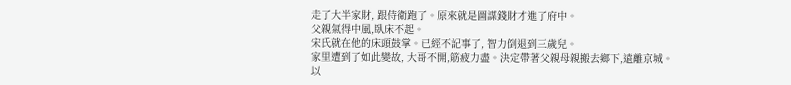走了大半家財, 跟侍衛跑了。原來就是圖謀錢財才進了府中。
父親氣得中風,臥床不起。
宋氏就在他的床頭鼓掌。已經不記事了, 智力倒退到三歲兒。
家里遭到了如此變故, 大哥不開,筋疲力盡。決定帶著父親母親搬去鄉下,遠離京城。
以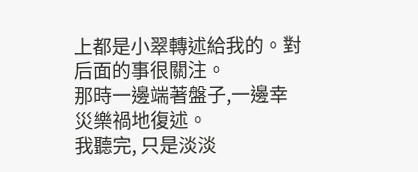上都是小翠轉述給我的。對后面的事很關注。
那時一邊端著盤子,一邊幸災樂禍地復述。
我聽完, 只是淡淡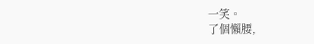一笑。
了個懶腰,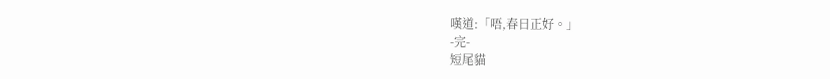嘆道:「唔,春日正好。」
-完-
短尾貓